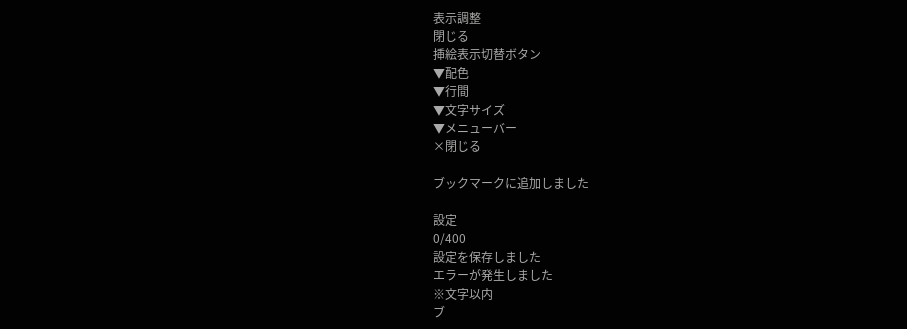表示調整
閉じる
挿絵表示切替ボタン
▼配色
▼行間
▼文字サイズ
▼メニューバー
×閉じる

ブックマークに追加しました

設定
0/400
設定を保存しました
エラーが発生しました
※文字以内
ブ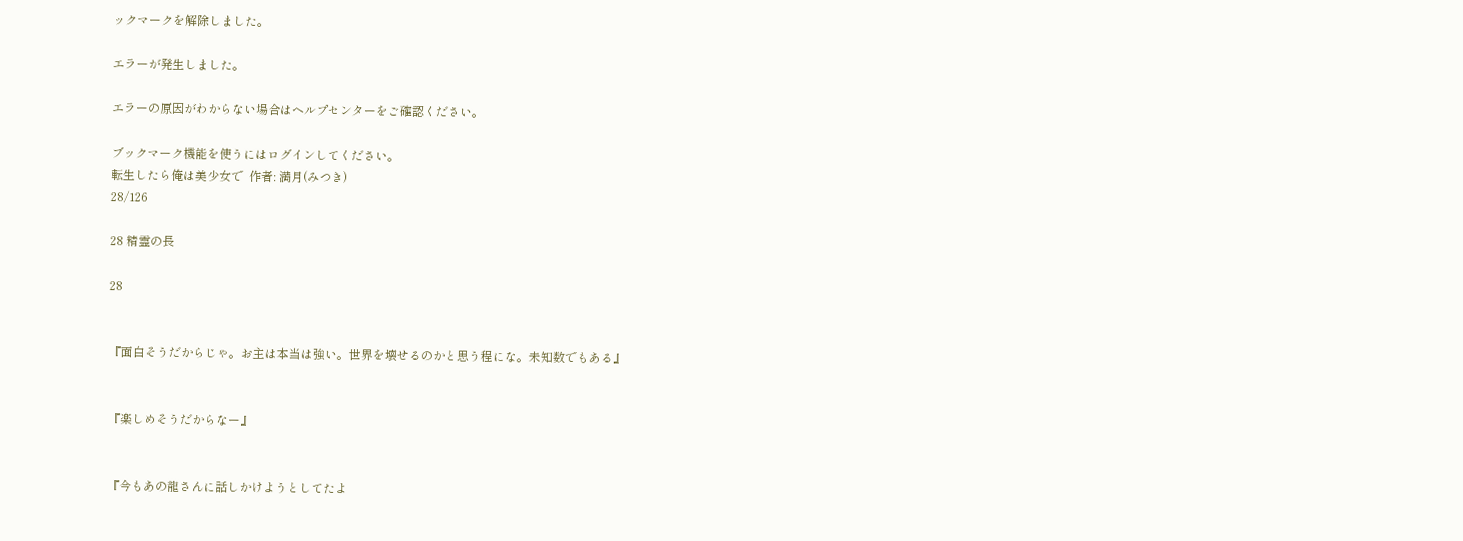ックマークを解除しました。

エラーが発生しました。

エラーの原因がわからない場合はヘルプセンターをご確認ください。

ブックマーク機能を使うにはログインしてください。
転生したら俺は美少女で  作者: 満月(みつき)
28/126

28 精霊の長

28


『面白そうだからじゃ。お主は本当は強い。世界を壊せるのかと思う程にな。未知数でもある』


『楽しめそうだからなー』


『今もあの龍さんに話しかけようとしてたよ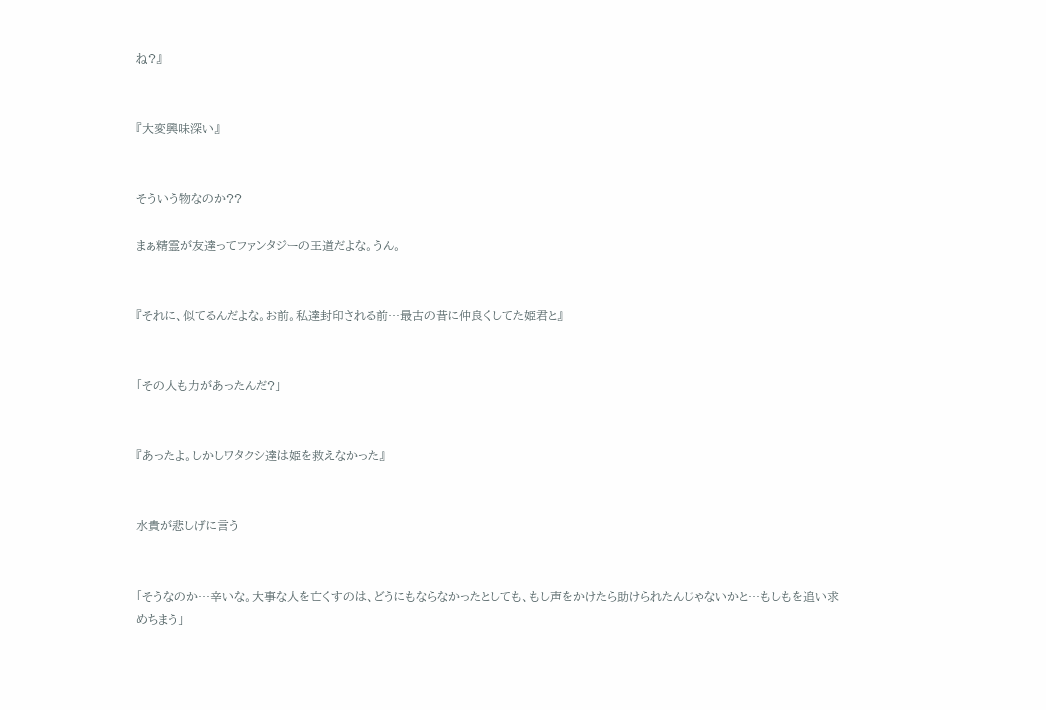ね?』


『大変興味深い』


そういう物なのか??

まぁ精霊が友達ってファンタジーの王道だよな。うん。


『それに、似てるんだよな。お前。私達封印される前…最古の昔に仲良くしてた姫君と』


「その人も力があったんだ?」


『あったよ。しかしワタクシ達は姫を救えなかった』


水貴が悲しげに言う


「そうなのか…辛いな。大事な人を亡くすのは、どうにもならなかったとしても、もし声をかけたら助けられたんじゃないかと…もしもを追い求めちまう」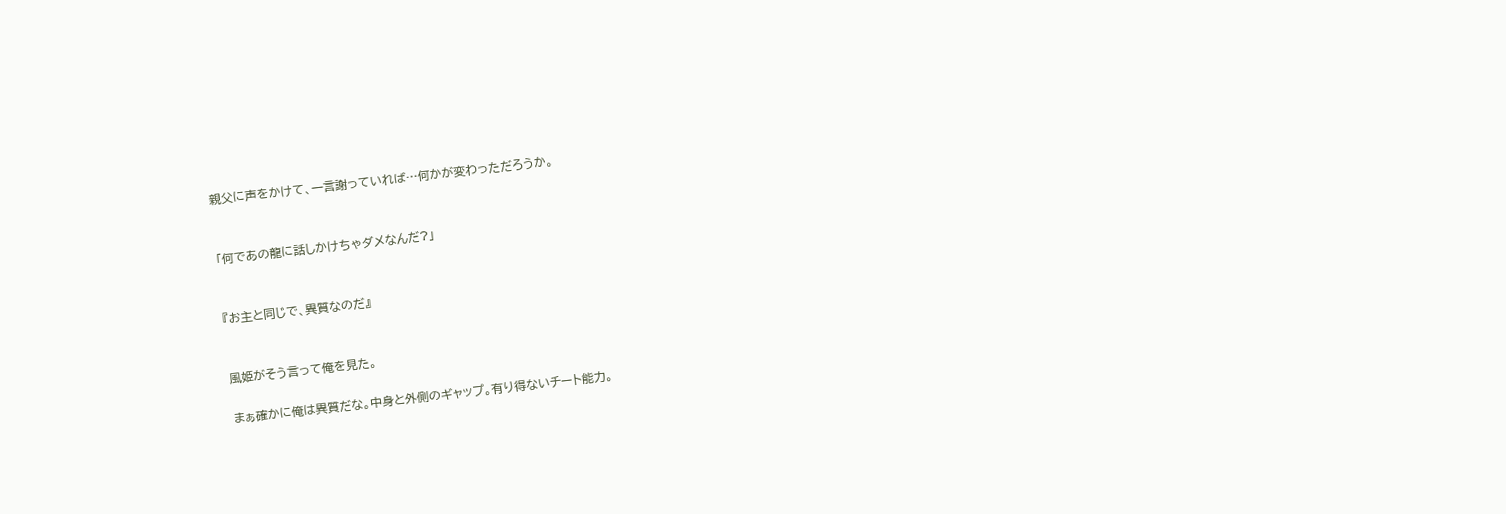親父に声をかけて、一言謝っていれば…何かが変わっただろうか。


「何であの龍に話しかけちゃダメなんだ?」


『お主と同じで、異質なのだ』


風姫がそう言って俺を見た。

まぁ確かに俺は異質だな。中身と外側のギャップ。有り得ないチート能力。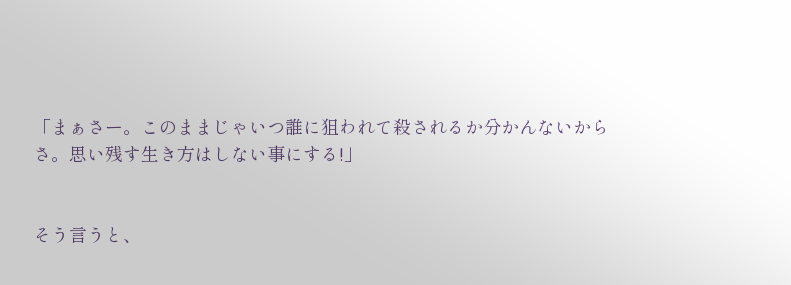「まぁさー。このままじゃいつ誰に狙われて殺されるか分かんないからさ。思い残す生き方はしない事にする!」


そう言うと、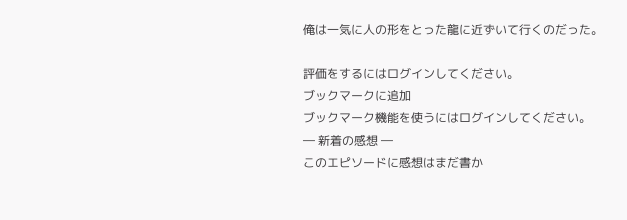俺は一気に人の形をとった龍に近ずいて行くのだった。

評価をするにはログインしてください。
ブックマークに追加
ブックマーク機能を使うにはログインしてください。
― 新着の感想 ―
このエピソードに感想はまだ書か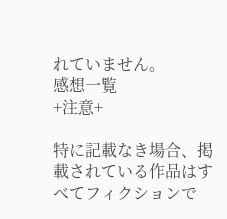れていません。
感想一覧
+注意+

特に記載なき場合、掲載されている作品はすべてフィクションで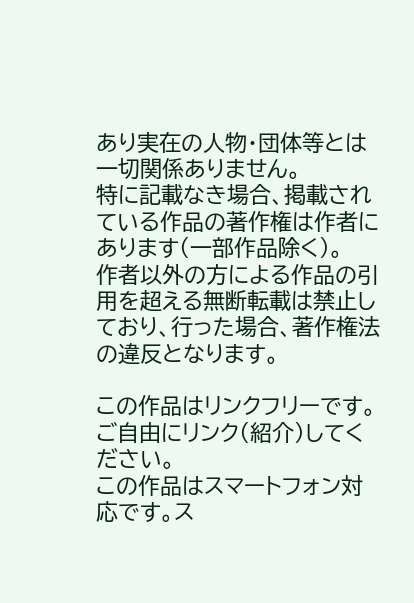あり実在の人物・団体等とは一切関係ありません。
特に記載なき場合、掲載されている作品の著作権は作者にあります(一部作品除く)。
作者以外の方による作品の引用を超える無断転載は禁止しており、行った場合、著作権法の違反となります。

この作品はリンクフリーです。ご自由にリンク(紹介)してください。
この作品はスマートフォン対応です。ス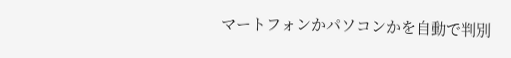マートフォンかパソコンかを自動で判別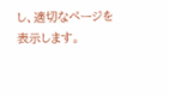し、適切なページを表示します。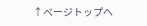↑ページトップへ